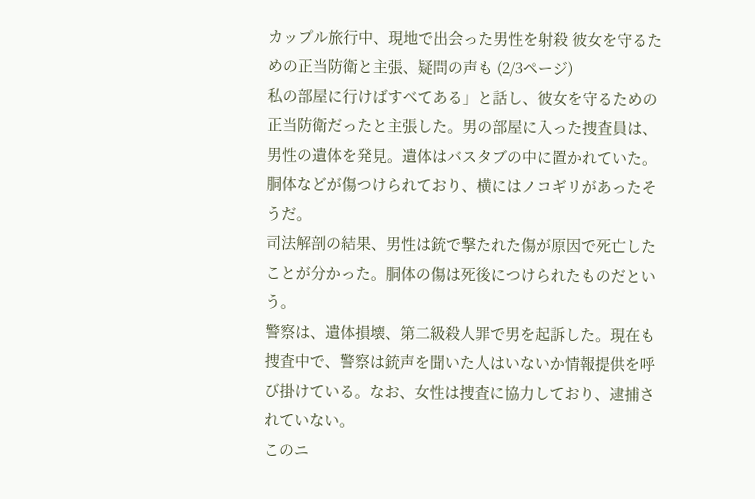カップル旅行中、現地で出会った男性を射殺 彼女を守るための正当防衛と主張、疑問の声も (2/3ページ)
私の部屋に行けばすべてある」と話し、彼女を守るための正当防衛だったと主張した。男の部屋に入った捜査員は、男性の遺体を発見。遺体はバスタブの中に置かれていた。胴体などが傷つけられており、横にはノコギリがあったそうだ。
司法解剖の結果、男性は銃で撃たれた傷が原因で死亡したことが分かった。胴体の傷は死後につけられたものだという。
警察は、遺体損壊、第二級殺人罪で男を起訴した。現在も捜査中で、警察は銃声を聞いた人はいないか情報提供を呼び掛けている。なお、女性は捜査に協力しており、逮捕されていない。
このニ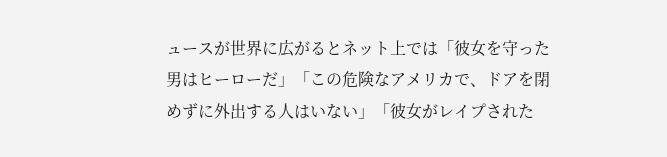ュースが世界に広がるとネット上では「彼女を守った男はヒーローだ」「この危険なアメリカで、ドアを閉めずに外出する人はいない」「彼女がレイプされた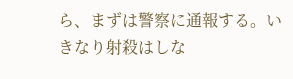ら、まずは警察に通報する。いきなり射殺はしな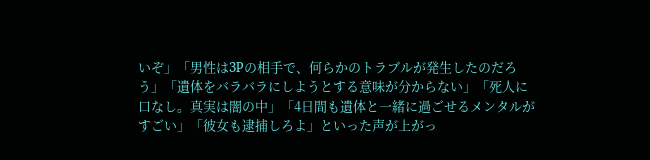いぞ」「男性は3Pの相手で、何らかのトラブルが発生したのだろう」「遺体をバラバラにしようとする意味が分からない」「死人に口なし。真実は闇の中」「4日間も遺体と一緒に過ごせるメンタルがすごい」「彼女も逮捕しろよ」といった声が上がっ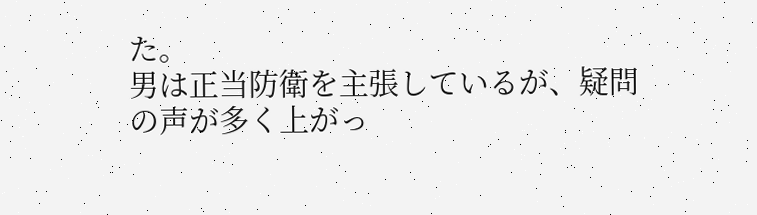た。
男は正当防衛を主張しているが、疑問の声が多く上がっ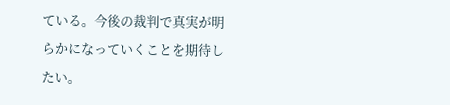ている。今後の裁判で真実が明らかになっていくことを期待したい。